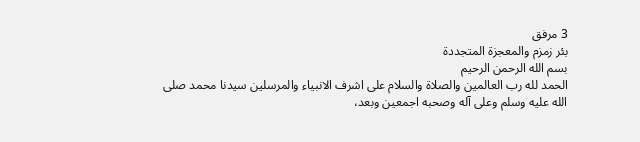3 مرفق
بئر زمزم والمعجزة المتجددة
بسم الله الرحمن الرحيم
الحمد لله رب العالمين والصلاة والسلام على اشرف الانبياء والمرسلين سيدنا محمد صلى الله عليه وسلم وعلى آله وصحبه اجمعين وبعد،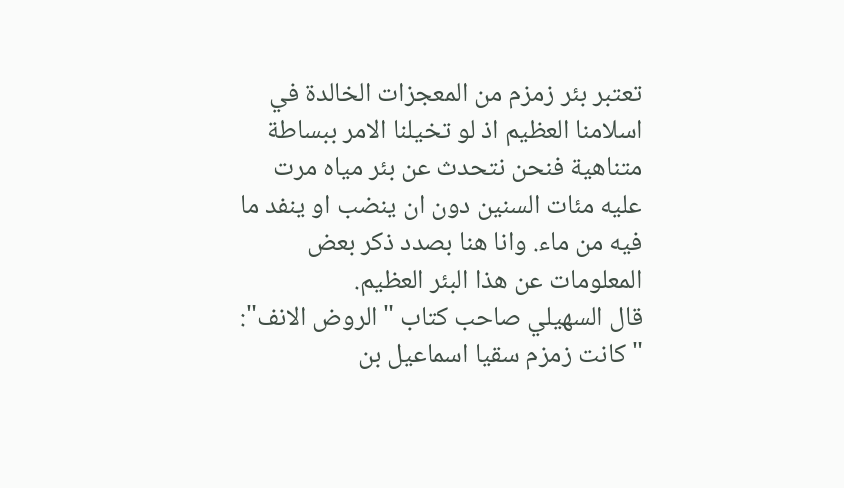تعتبر بئر زمزم من المعجزات الخالدة في اسلامنا العظيم اذ لو تخيلنا الامر ببساطة متناهية فنحن نتحدث عن بئر مياه مرت عليه مئات السنين دون ان ينضب او ينفد ما فيه من ماء. وانا هنا بصدد ذكر بعض المعلومات عن هذا البئر العظيم.
قال السهيلي صاحب كتاب "الروض الانف":
"كانت زمزم سقيا اسماعيل بن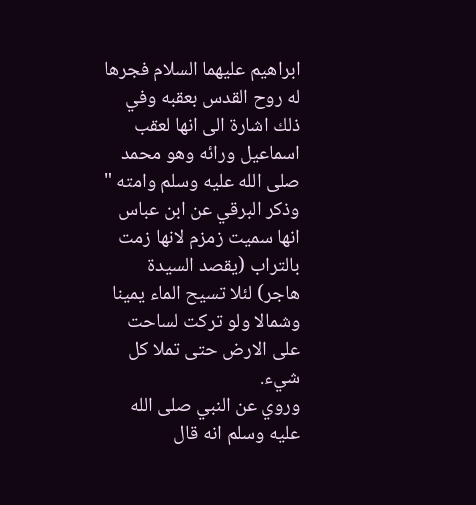ابراهيم عليهما السلام فجرها له روح القدس بعقبه وفي ذلك اشارة الى انها لعقب اسماعيل ورائه وهو محمد صلى الله عليه وسلم وامته "
وذكر البرقي عن ابن عباس انها سميت زمزم لانها زمت بالتراب (يقصد السيدة هاجر) لئلا تسيح الماء يمينا وشمالا ولو تركت لساحت على الارض حتى تملا كل شيء.
وروي عن النبي صلى الله عليه وسلم انه قال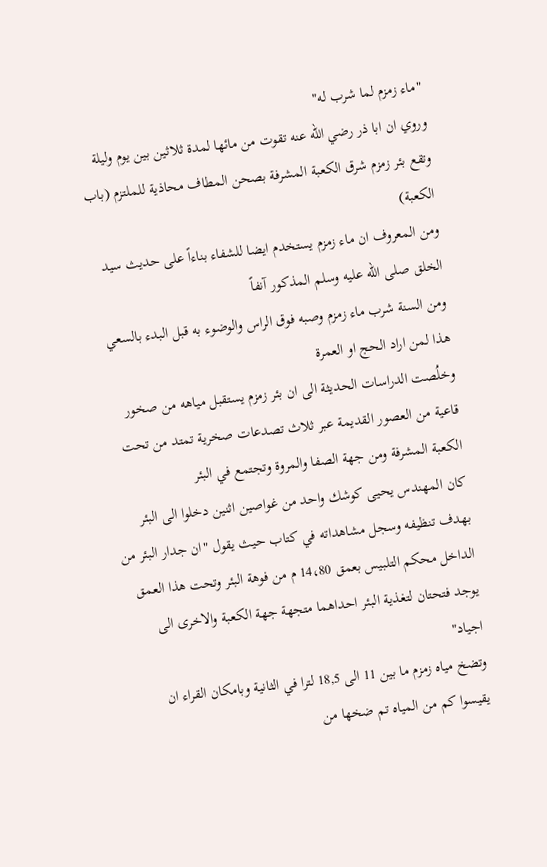"ماء زمزم لما شرب له"
وروي ان ابا ذر رضي الله عنه تقوت من مائها لمدة ثلاثين بين يوم وليلة
وتقع بئر زمزم شرق الكعبة المشرفة بصحن المطاف محاذية للملتزم (باب الكعبة)
ومن المعروف ان ماء زمزم يستخدم ايضا للشفاء بناءاً على حديث سيد الخلق صلى الله عليه وسلم المذكور آنفاً
ومن السنة شرب ماء زمزم وصبه فوق الراس والوضوء به قبل البدء بالسعي هذا لمن اراد الحج او العمرة
وخلُصت الدراسات الحديثة الى ان بئر زمزم يستقبل مياهه من صخور قاعية من العصور القديمة عبر ثلاث تصدعات صخرية تمتد من تحت الكعبة المشرفة ومن جهة الصفا والمروة وتجتمع في البئر
كان المهندس يحيى كوشك واحد من غواصين اثنين دخلوا الى البئر بهدف تنظيفه وسجل مشاهداته في كتاب حيث يقول "ان جدار البئر من الداخل محكم التلبيس بعمق 14،80 م من فوهة البئر وتحت هذا العمق يوجد فتحتان لتغذية البئر احداهما متجهة جهة الكعبة والاخرى الى اجياد"
وتضخ مياه زمزم ما بين 11 الى 18,5 لترا في الثانية وبامكان القراء ان يقيسوا كم من المياه تم ضخها من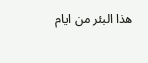هذا البئر من ايام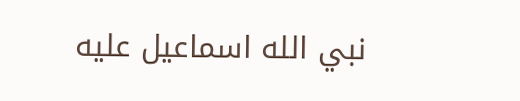نبي الله اسماعيل عليه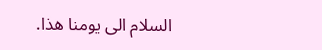السلام الى يومنا هذا.